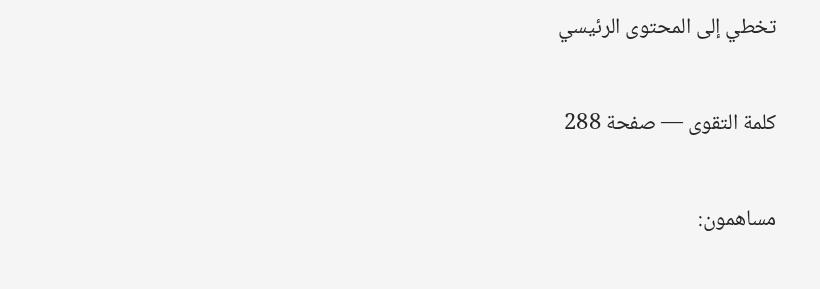تخطي إلى المحتوى الرئيسي

كلمة التقوى — صفحة 288

مساهمون: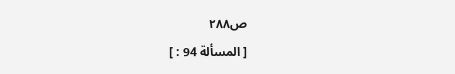ص٢٨٨
[ المسألة 94 : ]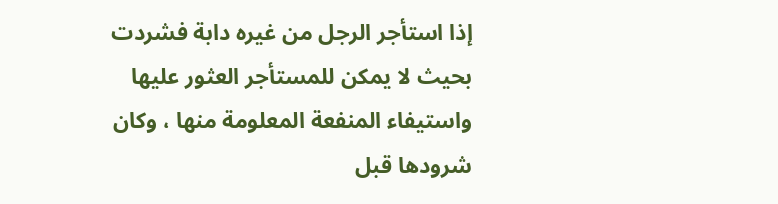إذا استأجر الرجل من غيره دابة فشردت بحيث لا يمكن للمستأجر العثور عليها واستيفاء المنفعة المعلومة منها ، وكان شرودها قبل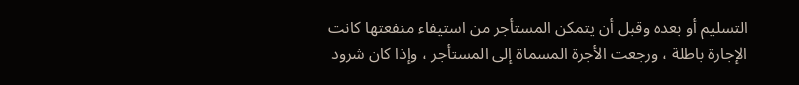التسليم أو بعده وقبل أن يتمكن المستأجر من استيفاء منفعتها كانت الإجارة باطلة ، ورجعت الأجرة المسماة إلى المستأجر ، وإذا كان شرود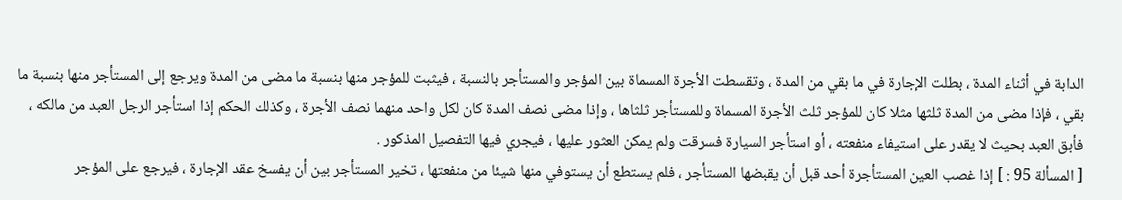الدابة في أثناء المدة ، بطلت الإجارة في ما بقي من المدة ، وتقسطت الأجرة المسماة بين المؤجر والمستأجر بالنسبة ، فيثبت للمؤجر منها بنسبة ما مضى من المدة ويرجع إلى المستأجر منها بنسبة ما بقي ، فإذا مضى من المدة ثلثها مثلا كان للمؤجر ثلث الأجرة المسماة وللمستأجر ثلثاها ، وإذا مضى نصف المدة كان لكل واحد منهما نصف الأجرة ، وكذلك الحكم إذا استأجر الرجل العبد من مالكه ، فأبق العبد بحيث لا يقدر على استيفاء منفعته ، أو استأجر السيارة فسرقت ولم يمكن العثور عليها ، فيجري فيها التفصيل المذكور .
[ المسألة 95 : ] إذا غصب العين المستأجرة أحد قبل أن يقبضها المستأجر ، فلم يستطع أن يستوفي منها شيئا من منفعتها ، تخير المستأجر بين أن يفسخ عقد الإجارة ، فيرجع على المؤجر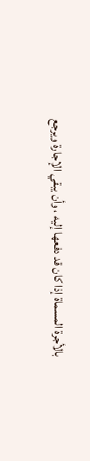بالأجرة المسماة إذا كان قد دفعها إليه ، وأن يبقي الإجارة ويرجع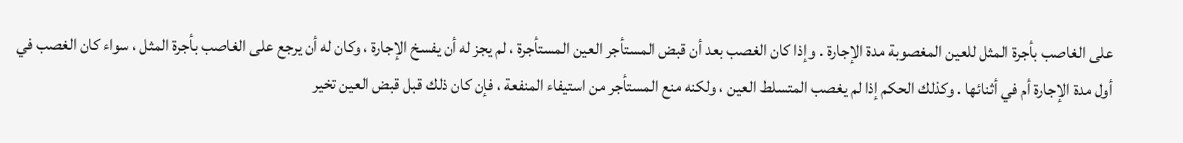على الغاصب بأجرة المثل للعين المغصوبة مدة الإجارة . وإذا كان الغصب بعد أن قبض المستأجر العين المستأجرة ، لم يجز له أن يفسخ الإجارة ، وكان له أن يرجع على الغاصب بأجرة المثل ، سواء كان الغصب في أول مدة الإجارة أم في أثنائها . وكذلك الحكم إذا لم يغصب المتسلط العين ، ولكنه منع المستأجر من استيفاء المنفعة ، فإن كان ذلك قبل قبض العين تخير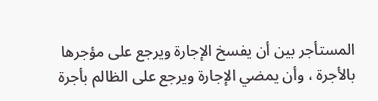المستأجر بين أن يفسخ الإجارة ويرجع على مؤجرها بالأجرة ، وأن يمضي الإجارة ويرجع على الظالم بأجرة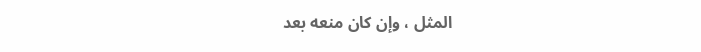المثل ، وإن كان منعه بعد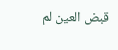قبض العين لم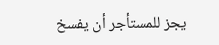يجز للمستأجر أن يفسخ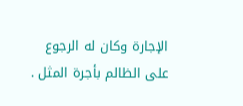الإجارة وكان له الرجوع على الظالم بأجرة المثل .